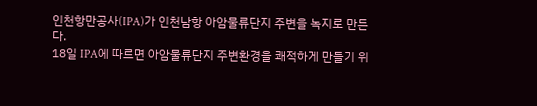인천항만공사(IPA)가 인천남항 아암물류단지 주변을 녹지로 만든다.
18일 IPA에 따르면 아암물류단지 주변환경을 쾌적하게 만들기 위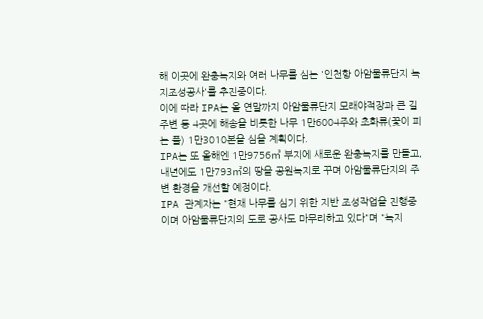해 이곳에 완충녹지와 여러 나무를 심는 '인천항 아암물류단지 녹지조성공사'를 추진중이다.
이에 따라 IPA는 올 연말까지 아암물류단지 모래야적장과 큰 길 주변 등 4곳에 해송을 비롯한 나무 1만6004주와 초화류(꽃이 피는 풀) 1만3010본을 심을 계획이다.
IPA는 또 올해엔 1만9756㎡ 부지에 새로운 완충녹지를 만들고, 내년에도 1만793㎡의 땅을 공원녹지로 꾸며 아암물류단지의 주변 환경을 개선할 예정이다.
IPA 관계자는 "현재 나무를 심기 위한 지반 조성작업을 진행중이며 아암물류단지의 도로 공사도 마무리하고 있다"며 "녹지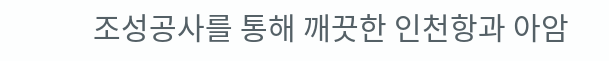조성공사를 통해 깨끗한 인천항과 아암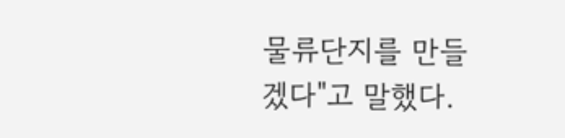물류단지를 만들겠다"고 말했다.